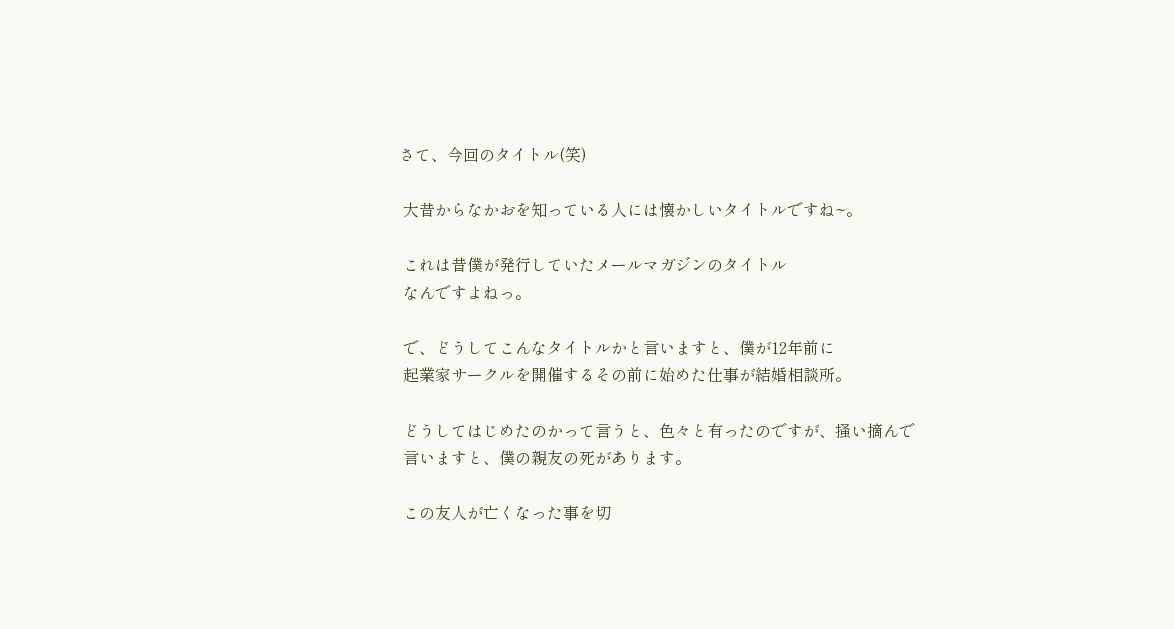さて、今回のタイトル(笑)

 大昔からなかおを知っている人には懐かしいタイトルですね~。

 これは昔僕が発行していたメールマガジンのタイトル
 なんですよねっ。

 で、どうしてこんなタイトルかと言いますと、僕が12年前に
 起業家サークルを開催するその前に始めた仕事が結婚相談所。

 どうしてはじめたのかって言うと、色々と有ったのですが、掻い摘んで
 言いますと、僕の親友の死があります。

 この友人が亡くなった事を切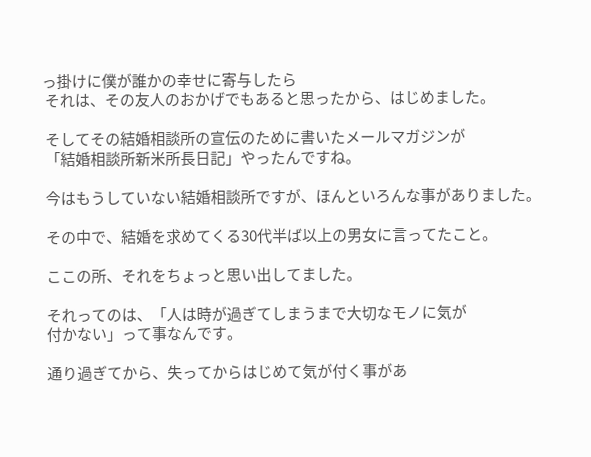っ掛けに僕が誰かの幸せに寄与したら
 それは、その友人のおかげでもあると思ったから、はじめました。

 そしてその結婚相談所の宣伝のために書いたメールマガジンが
 「結婚相談所新米所長日記」やったんですね。

 今はもうしていない結婚相談所ですが、ほんといろんな事がありました。

 その中で、結婚を求めてくる30代半ば以上の男女に言ってたこと。

 ここの所、それをちょっと思い出してました。

 それってのは、「人は時が過ぎてしまうまで大切なモノに気が
 付かない」って事なんです。

 通り過ぎてから、失ってからはじめて気が付く事があ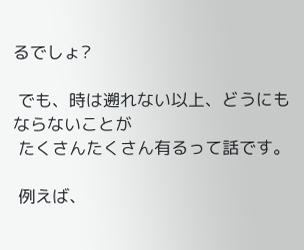るでしょ?

 でも、時は遡れない以上、どうにもならないことが
 たくさんたくさん有るって話です。

 例えば、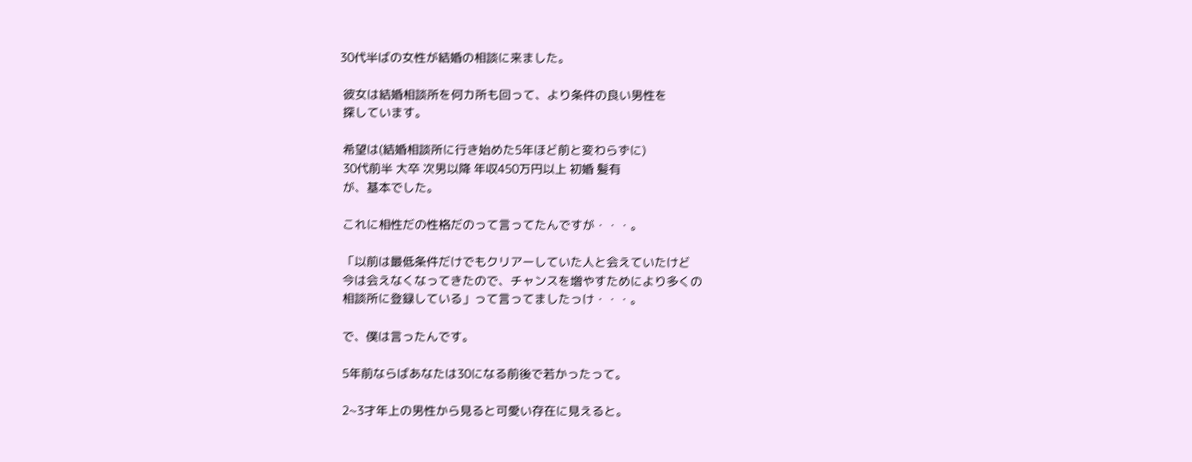30代半ばの女性が結婚の相談に来ました。

 彼女は結婚相談所を何カ所も回って、より条件の良い男性を
 探しています。

 希望は(結婚相談所に行き始めた5年ほど前と変わらずに)
 30代前半 大卒 次男以降 年収450万円以上 初婚 髪有
 が、基本でした。

 これに相性だの性格だのって言ってたんですが・・・。

 「以前は最低条件だけでもクリアーしていた人と会えていたけど
 今は会えなくなってきたので、チャンスを増やすためにより多くの
 相談所に登録している」って言ってましたっけ・・・。

 で、僕は言ったんです。

 5年前ならばあなたは30になる前後で若かったって。

 2~3才年上の男性から見ると可愛い存在に見えると。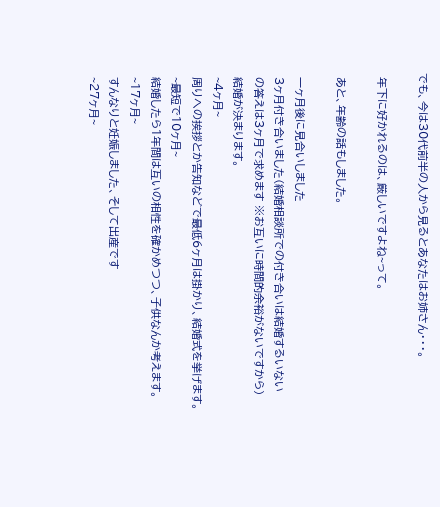でも、今は30代前半の人から見るとあなたはお姉さん・・・。

 年下に好かれるのは、厳しいですよね~って。

 あと、年齢の話もしました。

 一ヶ月後に見合いしました
 3ヶ月付き合いました(結婚相談所での付き合いは結婚するいない
 の答えは3ヶ月で求めます ※お互いに時間的余裕がないですから)
 結婚が決まります。
 ~4ヶ月~
 周りへの挨拶とか告知などで最低6ヶ月は掛かり、結婚式を挙げます。
 ~最短で10ヶ月~
 結婚したら1年間は互いの相性を確かめつつ、子供なんか考えます。
 ~17ヶ月~
 すんなりと妊娠しました、そして出産です
 ~27ヶ月~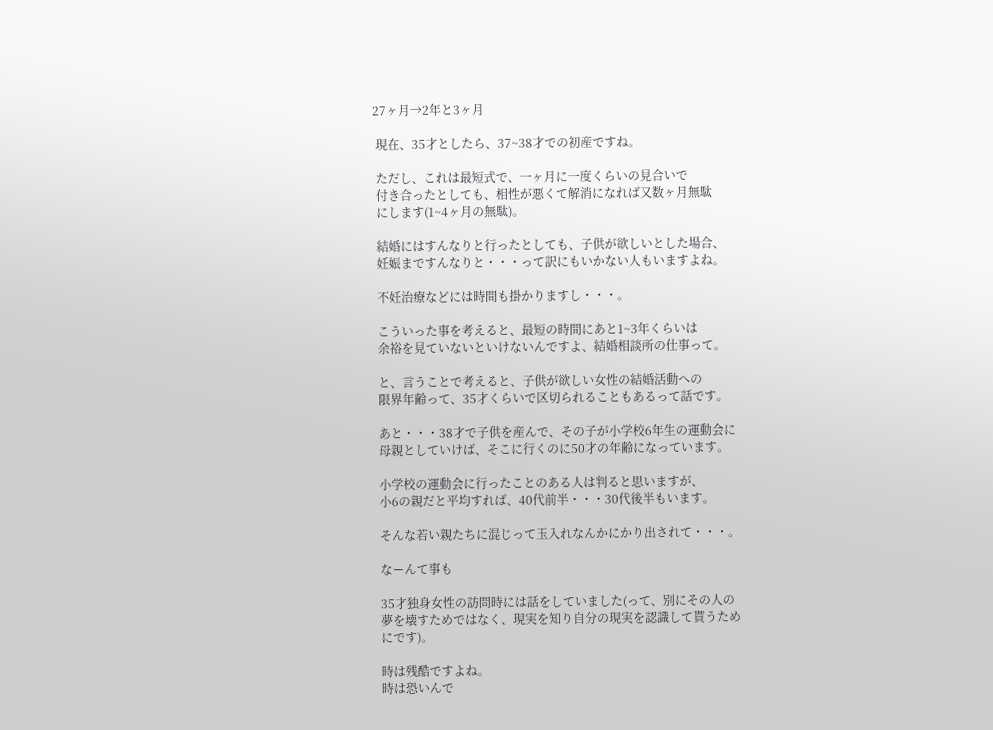27ヶ月→2年と3ヶ月

 現在、35才としたら、37~38才での初産ですね。

 ただし、これは最短式で、一ヶ月に一度くらいの見合いで
 付き合ったとしても、相性が悪くて解消になれば又数ヶ月無駄
 にします(1~4ヶ月の無駄)。

 結婚にはすんなりと行ったとしても、子供が欲しいとした場合、
 妊娠まですんなりと・・・って訳にもいかない人もいますよね。

 不妊治療などには時間も掛かりますし・・・。

 こういった事を考えると、最短の時間にあと1~3年くらいは
 余裕を見ていないといけないんですよ、結婚相談所の仕事って。

 と、言うことで考えると、子供が欲しい女性の結婚活動への
 限界年齢って、35才くらいで区切られることもあるって話です。

 あと・・・38才で子供を産んで、その子が小学校6年生の運動会に
 母親としていけば、そこに行くのに50才の年齢になっています。

 小学校の運動会に行ったことのある人は判ると思いますが、
 小6の親だと平均すれば、40代前半・・・30代後半もいます。

 そんな若い親たちに混じって玉入れなんかにかり出されて・・・。

 なーんて事も

 35才独身女性の訪問時には話をしていました(って、別にその人の
 夢を壊すためではなく、現実を知り自分の現実を認識して貰うため
 にです)。

 時は残酷ですよね。
 時は恐いんで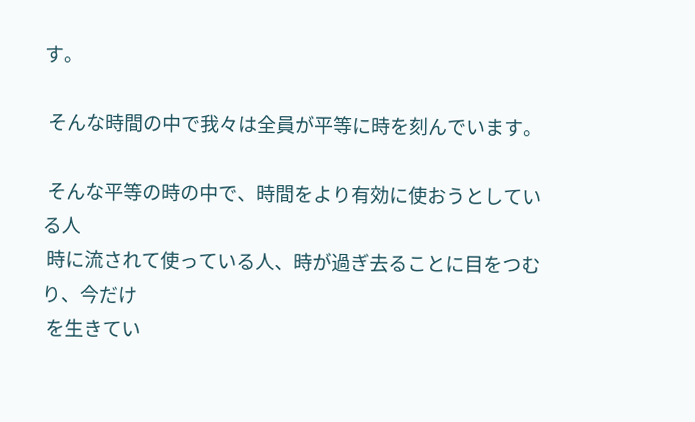す。

 そんな時間の中で我々は全員が平等に時を刻んでいます。

 そんな平等の時の中で、時間をより有効に使おうとしている人
 時に流されて使っている人、時が過ぎ去ることに目をつむり、今だけ
 を生きてい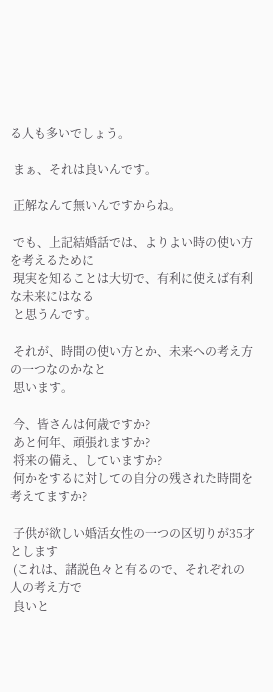る人も多いでしょう。

 まぁ、それは良いんです。

 正解なんて無いんですからね。

 でも、上記結婚話では、よりよい時の使い方を考えるために
 現実を知ることは大切で、有利に使えば有利な未来にはなる
 と思うんです。

 それが、時間の使い方とか、未来への考え方の一つなのかなと
 思います。

 今、皆さんは何歳ですか?
 あと何年、頑張れますか?
 将来の備え、していますか?
 何かをするに対しての自分の残された時間を考えてますか?

 子供が欲しい婚活女性の一つの区切りが35才とします
 (これは、諸説色々と有るので、それぞれの人の考え方で
 良いと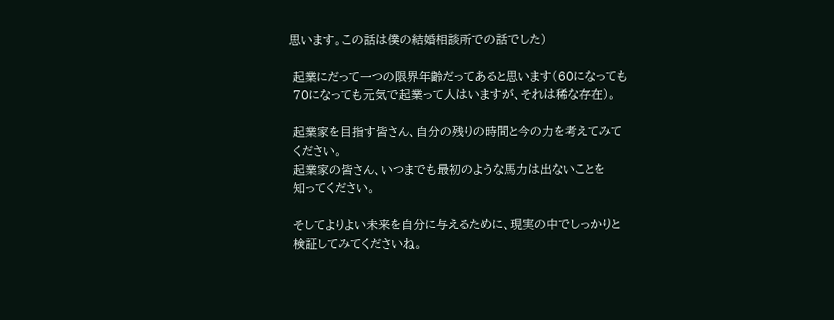思います。この話は僕の結婚相談所での話でした)

 起業にだって一つの限界年齢だってあると思います(60になっても
 70になっても元気で起業って人はいますが、それは稀な存在)。

 起業家を目指す皆さん、自分の残りの時間と今の力を考えてみて
 ください。
 起業家の皆さん、いつまでも最初のような馬力は出ないことを
 知ってください。

 そしてよりよい未来を自分に与えるために、現実の中でしっかりと
 検証してみてくださいね。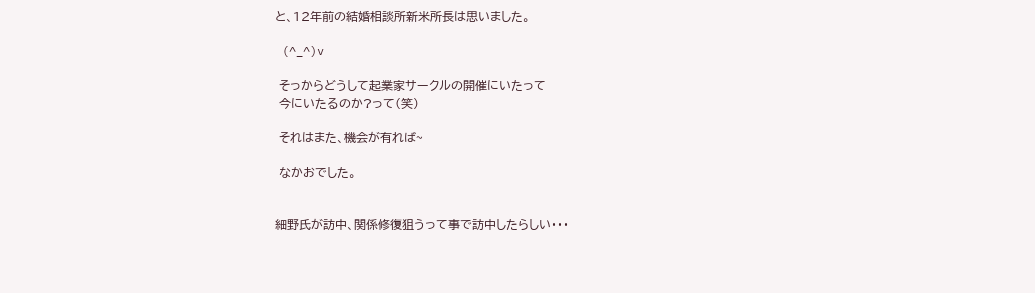と、12年前の結婚相談所新米所長は思いました。

 (^_^)v

 そっからどうして起業家サークルの開催にいたって
 今にいたるのか?って(笑)

 それはまた、機会が有れば~

 なかおでした。


細野氏が訪中、関係修復狙うって事で訪中したらしい・・・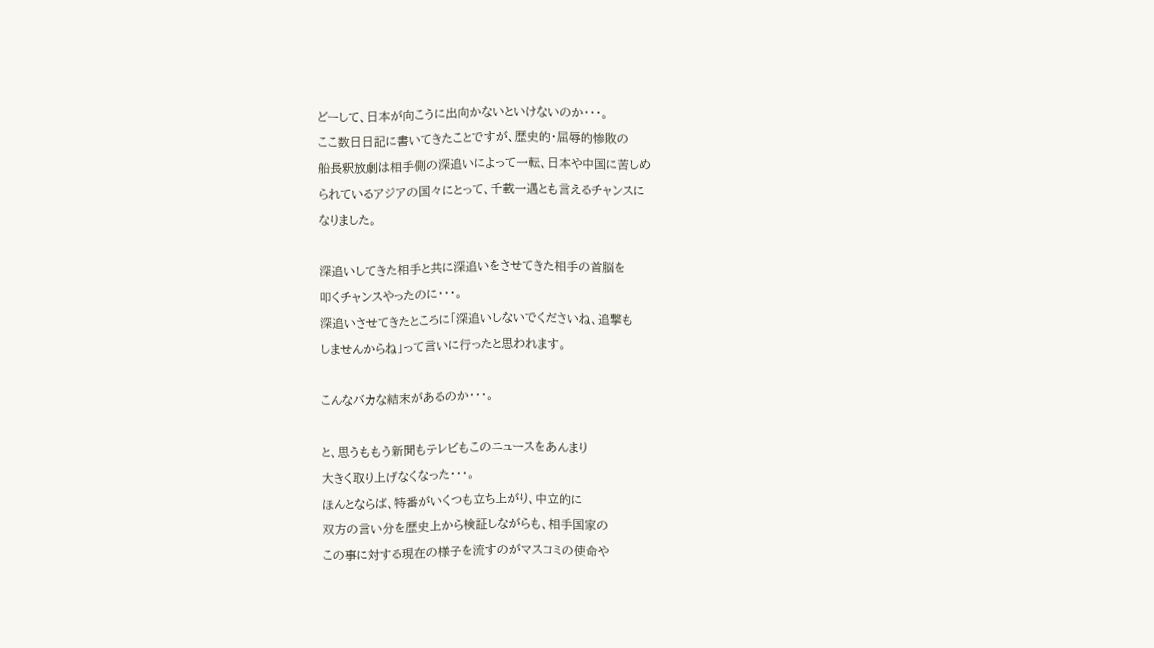どーして、日本が向こうに出向かないといけないのか・・・。
ここ数日日記に書いてきたことですが、歴史的・屈辱的惨敗の
船長釈放劇は相手側の深追いによって一転、日本や中国に苦しめ
られているアジアの国々にとって、千載一遇とも言えるチャンスに
なりました。

深追いしてきた相手と共に深追いをさせてきた相手の首脳を
叩くチャンスやったのに・・・。
深追いさせてきたところに「深追いしないでくださいね、追撃も
しませんからね」って言いに行ったと思われます。

こんなバカな結末があるのか・・・。

と、思うももう新聞もテレビもこのニュースをあんまり
大きく取り上げなくなった・・・。
ほんとならば、特番がいくつも立ち上がり、中立的に
双方の言い分を歴史上から検証しながらも、相手国家の
この事に対する現在の様子を流すのがマスコミの使命や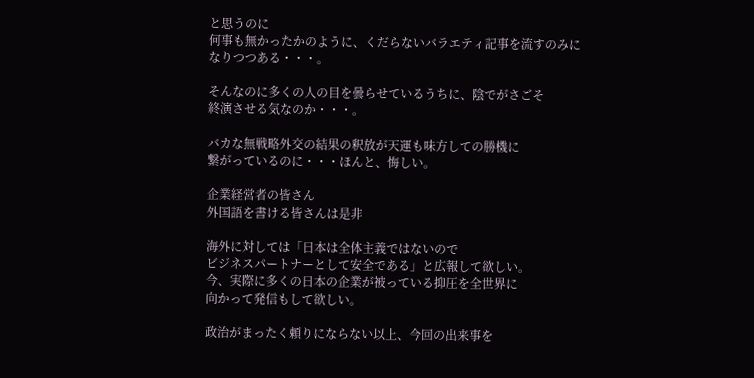と思うのに
何事も無かったかのように、くだらないバラエティ記事を流すのみに
なりつつある・・・。

そんなのに多くの人の目を曇らせているうちに、陰でがさごそ
終演させる気なのか・・・。

バカな無戦略外交の結果の釈放が天運も味方しての勝機に
繋がっているのに・・・ほんと、悔しい。

企業経営者の皆さん
外国語を書ける皆さんは是非

海外に対しては「日本は全体主義ではないので
ビジネスパートナーとして安全である」と広報して欲しい。
今、実際に多くの日本の企業が被っている抑圧を全世界に
向かって発信もして欲しい。

政治がまったく頼りにならない以上、今回の出来事を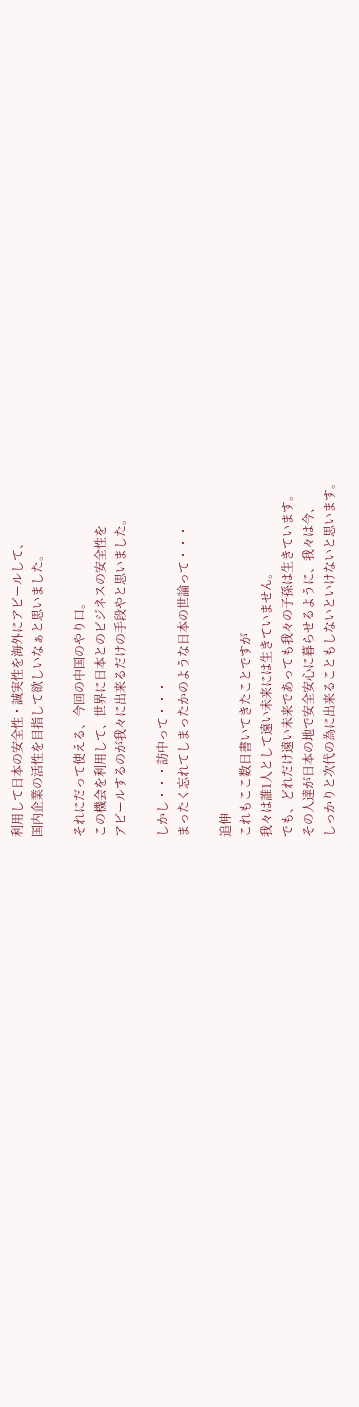利用して日本の安全性・誠実性を海外にアピールして、
国内企業の活性を目指して欲しいなぁと思いました。

それにだって使える、今回の中国のやり口。
この機会を利用して、世界に日本とのビジネスの安全性を
アピールするのが我々に出来るだけの手段やと思いました。

しかし・・・訪中って・・・
まったく忘れてしまったかのような日本の世論って・・・

追伸
これもここ数日書いてきたことですが
我々は誰1人として遠い未来には生きていません。
でも、どれだけ遠い未来であっても我々の子孫は生きています。
その人達が日本の地で安全安心に暮らせるように、我々は今、
しっかりと次代の為に出来ることもしないといけないと思います。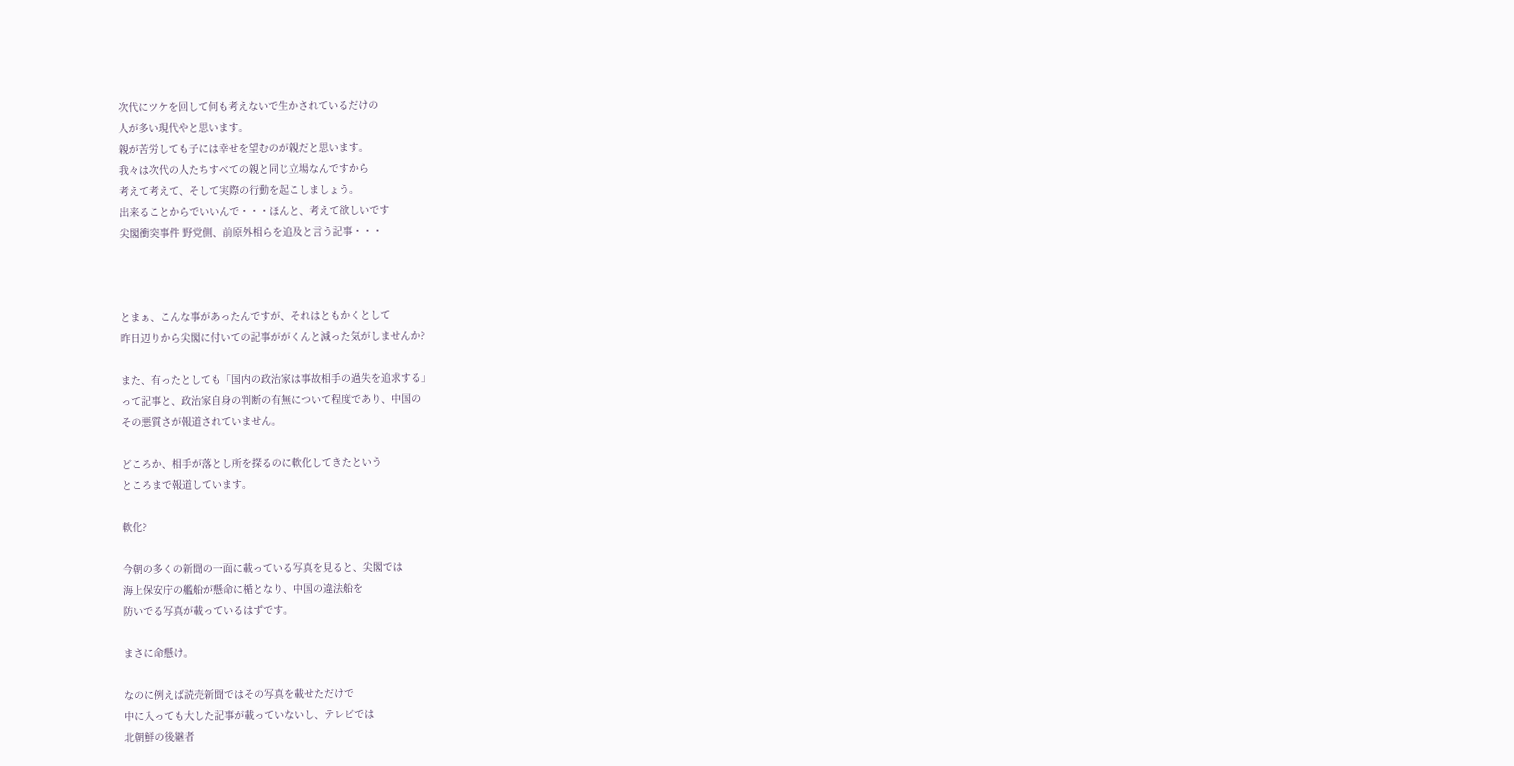次代にツケを回して何も考えないで生かされているだけの
人が多い現代やと思います。
親が苦労しても子には幸せを望むのが親だと思います。
我々は次代の人たちすべての親と同じ立場なんですから
考えて考えて、そして実際の行動を起こしましょう。
出来ることからでいいんで・・・ほんと、考えて欲しいです
尖閣衝突事件 野党側、前原外相らを追及と言う記事・・・



とまぁ、こんな事があったんですが、それはともかくとして
昨日辺りから尖閣に付いての記事ががくんと減った気がしませんか?

また、有ったとしても「国内の政治家は事故相手の過失を追求する」
って記事と、政治家自身の判断の有無について程度であり、中国の
その悪質さが報道されていません。

どころか、相手が落とし所を探るのに軟化してきたという
ところまで報道しています。

軟化?

今朝の多くの新聞の一面に載っている写真を見ると、尖閣では
海上保安庁の艦船が懸命に楯となり、中国の違法船を
防いでる写真が載っているはずです。

まさに命懸け。

なのに例えば読売新聞ではその写真を載せただけで
中に入っても大した記事が載っていないし、テレビでは
北朝鮮の後継者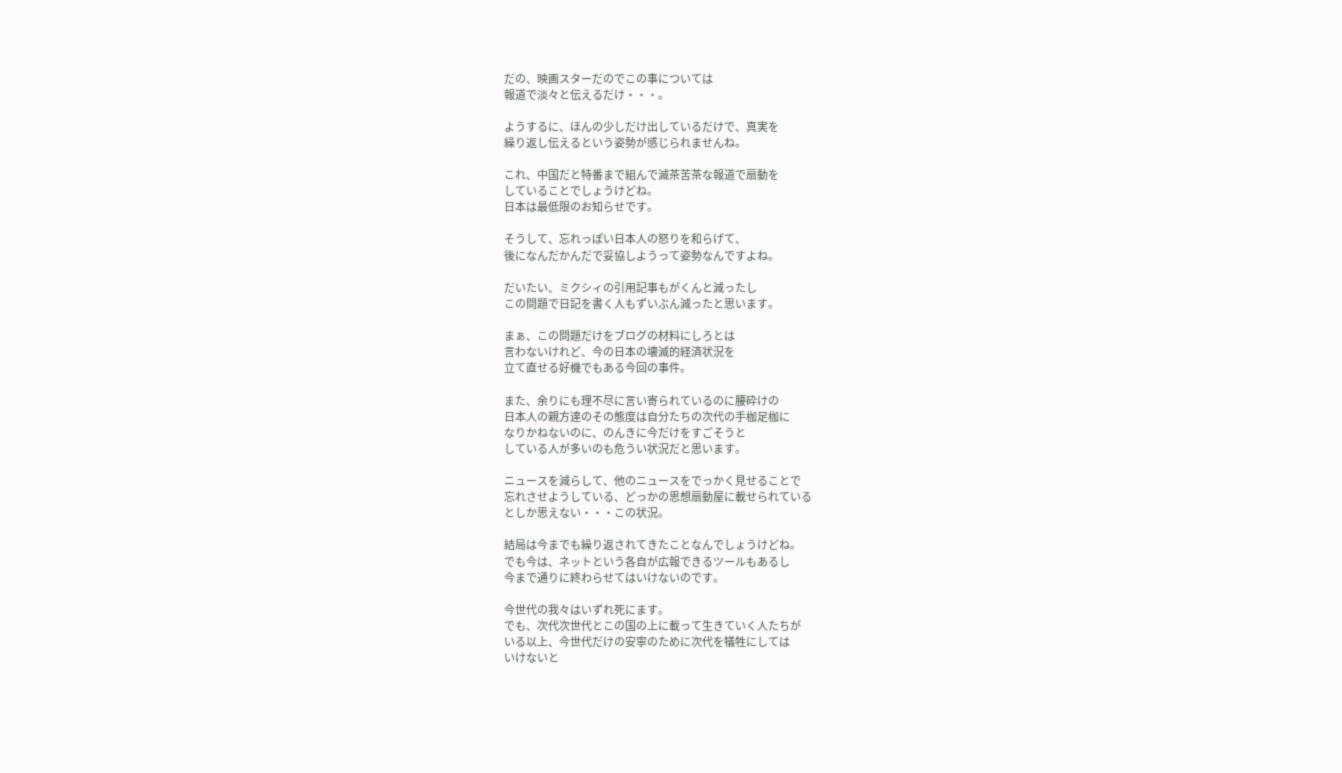だの、映画スターだのでこの事については
報道で淡々と伝えるだけ・・・。

ようするに、ほんの少しだけ出しているだけで、真実を
繰り返し伝えるという姿勢が感じられませんね。

これ、中国だと特番まで組んで滅茶苦茶な報道で扇動を
していることでしょうけどね。
日本は最低限のお知らせです。

そうして、忘れっぽい日本人の怒りを和らげて、
後になんだかんだで妥協しようって姿勢なんですよね。

だいたい、ミクシィの引用記事もがくんと減ったし
この問題で日記を書く人もずいぶん減ったと思います。

まぁ、この問題だけをブログの材料にしろとは
言わないけれど、今の日本の壊滅的経済状況を
立て直せる好機でもある今回の事件。

また、余りにも理不尽に言い寄られているのに腰砕けの
日本人の親方達のその態度は自分たちの次代の手枷足枷に
なりかねないのに、のんきに今だけをすごそうと
している人が多いのも危うい状況だと思います。

ニュースを減らして、他のニュースをでっかく見せることで
忘れさせようしている、どっかの思想扇動屋に載せられている
としか思えない・・・この状況。

結局は今までも繰り返されてきたことなんでしょうけどね。
でも今は、ネットという各自が広報できるツールもあるし
今まで通りに終わらせてはいけないのです。

今世代の我々はいずれ死にます。
でも、次代次世代とこの国の上に載って生きていく人たちが
いる以上、今世代だけの安寧のために次代を犠牲にしては
いけないと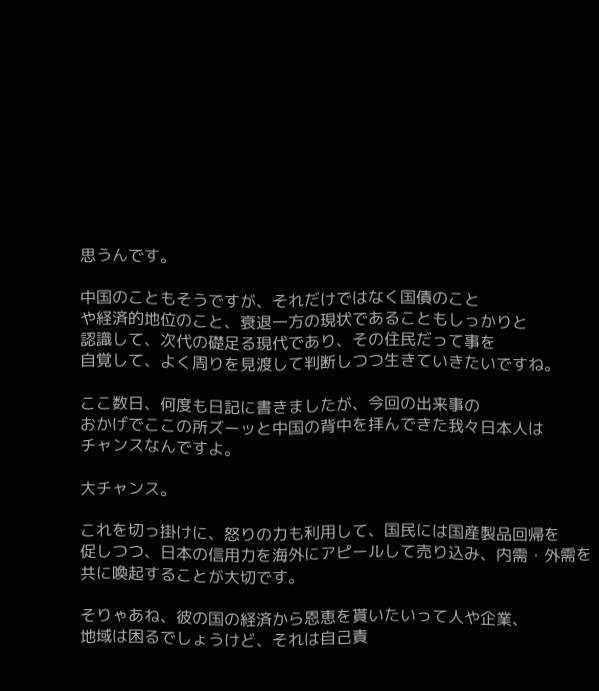思うんです。

中国のこともそうですが、それだけではなく国債のこと
や経済的地位のこと、衰退一方の現状であることもしっかりと
認識して、次代の礎足る現代であり、その住民だって事を
自覚して、よく周りを見渡して判断しつつ生きていきたいですね。

ここ数日、何度も日記に書きましたが、今回の出来事の
おかげでここの所ズーッと中国の背中を拝んできた我々日本人は
チャンスなんですよ。

大チャンス。

これを切っ掛けに、怒りの力も利用して、国民には国産製品回帰を
促しつつ、日本の信用力を海外にアピールして売り込み、内需・外需を
共に喚起することが大切です。

そりゃあね、彼の国の経済から恩恵を貰いたいって人や企業、
地域は困るでしょうけど、それは自己責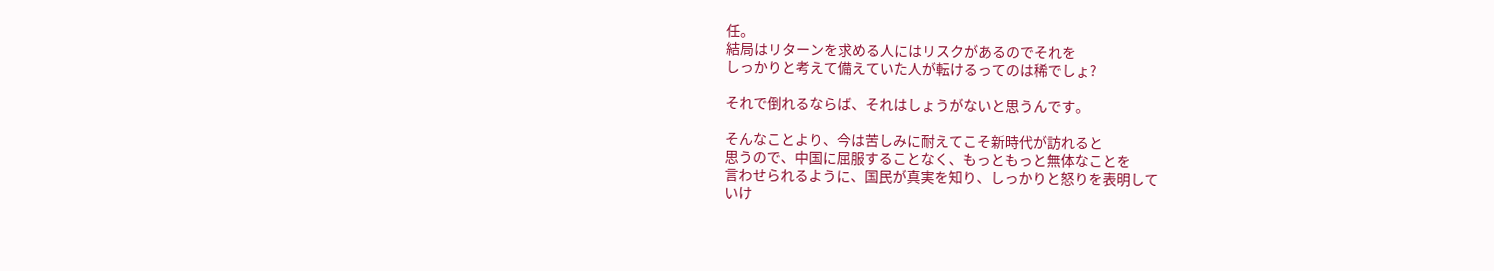任。
結局はリターンを求める人にはリスクがあるのでそれを
しっかりと考えて備えていた人が転けるってのは稀でしょ?

それで倒れるならば、それはしょうがないと思うんです。

そんなことより、今は苦しみに耐えてこそ新時代が訪れると
思うので、中国に屈服することなく、もっともっと無体なことを
言わせられるように、国民が真実を知り、しっかりと怒りを表明して
いけ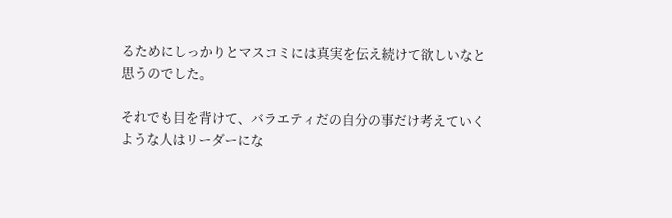るためにしっかりとマスコミには真実を伝え続けて欲しいなと
思うのでした。

それでも目を背けて、バラエティだの自分の事だけ考えていく
ような人はリーダーにな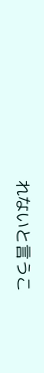れないと言うこ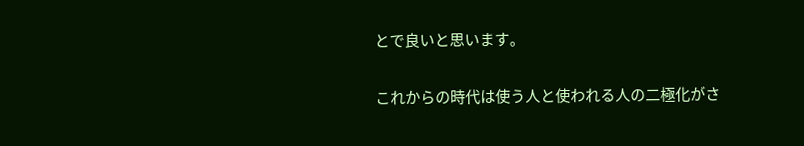とで良いと思います。

これからの時代は使う人と使われる人の二極化がさ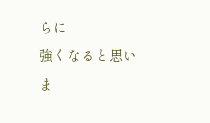らに
強くなると思いま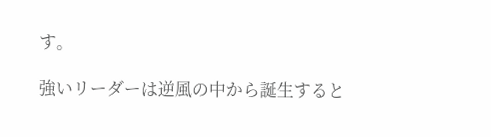す。

強いリーダーは逆風の中から誕生すると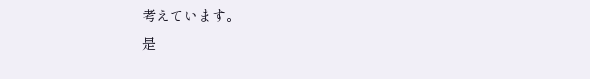考えています。
是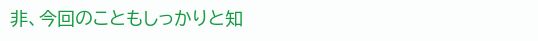非、今回のこともしっかりと知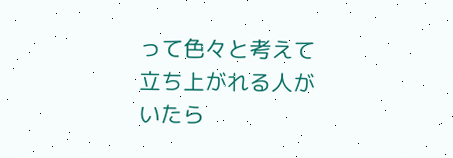って色々と考えて立ち上がれる人が
いたら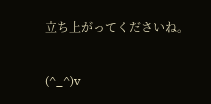立ち上がってくださいね。

(^_^)v